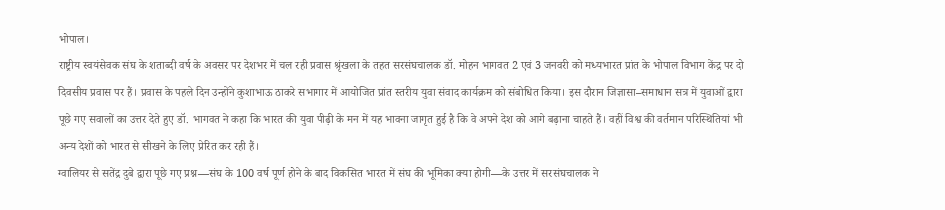भोपाल।
राष्ट्रीय स्वयंसेवक संघ के शताब्दी वर्ष के अवसर पर देशभर में चल रही प्रवास श्रृंखला के तहत सरसंघचालक डॉ. मोहन भागवत 2 एवं 3 जनवरी को मध्यभारत प्रांत के भोपाल विभाग केंद्र पर दो दिवसीय प्रवास पर हैं। प्रवास के पहले दिन उन्होंने कुशाभाऊ ठाकरे सभागार में आयोजित प्रांत स्तरीय युवा संवाद कार्यक्रम को संबोधित किया। इस दौरान जिज्ञासा–समाधान सत्र में युवाओं द्वारा पूछे गए सवालों का उत्तर देते हुए डॉ. भागवत ने कहा कि भारत की युवा पीढ़ी के मन में यह भावना जागृत हुई है कि वे अपने देश को आगे बढ़ाना चाहते हैं। वहीं विश्व की वर्तमान परिस्थितियां भी अन्य देशों को भारत से सीखने के लिए प्रेरित कर रही हैं।
ग्वालियर से सतेंद्र दुबे द्वारा पूछे गए प्रश्न—संघ के 100 वर्ष पूर्ण होने के बाद विकसित भारत में संघ की भूमिका क्या होगी—के उत्तर में सरसंघचालक ने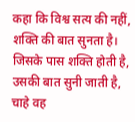कहा कि विश्व सत्य की नहीं, शक्ति की बात सुनता है। जिसके पास शक्ति होती है, उसकी बात सुनी जाती है, चाहे वह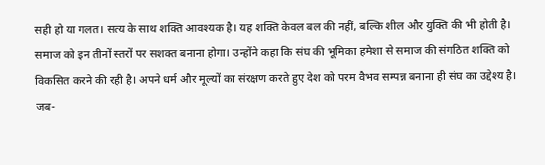सही हो या गलत। सत्य के साथ शक्ति आवश्यक है। यह शक्ति केवल बल की नहीं, बल्कि शील और युक्ति की भी होती है। समाज को इन तीनों स्तरों पर सशक्त बनाना होगा। उन्होंने कहा कि संघ की भूमिका हमेशा से समाज की संगठित शक्ति को विकसित करने की रही है। अपने धर्म और मूल्यों का संरक्षण करते हुए देश को परम वैभव सम्पन्न बनाना ही संघ का उद्देश्य है। जब-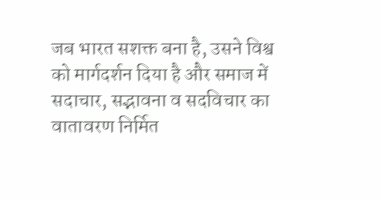जब भारत सशक्त बना है, उसने विश्व को मार्गदर्शन दिया है और समाज में सदाचार, सद्भावना व सदविचार का वातावरण निर्मित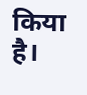किया है।